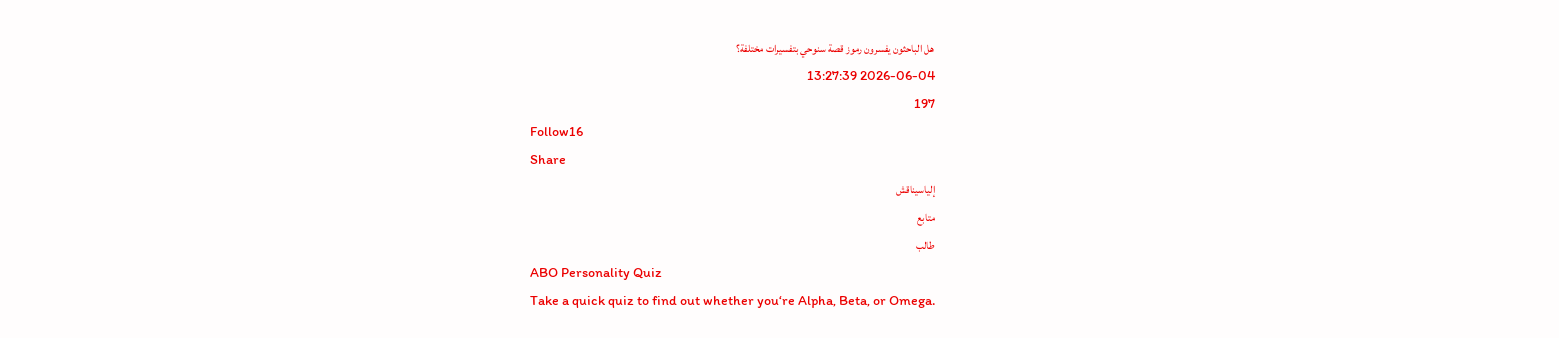هل الباحثون يفسرون رموز قصة سنوحي بتفسيرات مختلفة؟
2026-06-04 13:27:39
197
Follow16
Share
إلياسيناقش
متابع
طالب
ABO Personality Quiz
Take a quick quiz to find out whether you‘re Alpha, Beta, or Omega.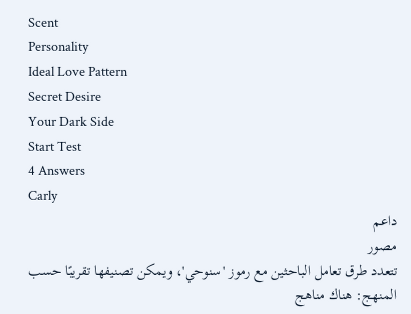Scent
Personality
Ideal Love Pattern
Secret Desire
Your Dark Side
Start Test
4 Answers
Carly
داعم
مصور
تتعدد طرق تعامل الباحثين مع رموز 'سنوحي'، ويمكن تصنيفها تقريبًا حسب المنهج: هناك مناهج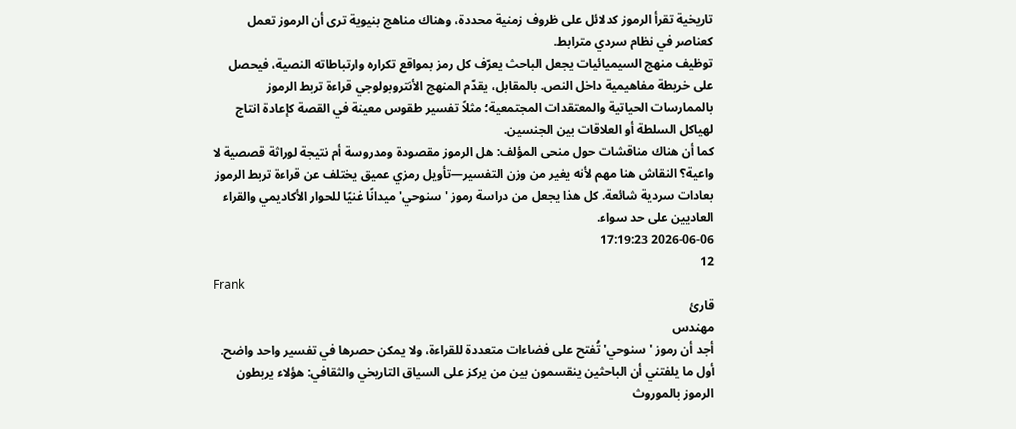تاريخية تقرأ الرموز كدلائل على ظروف زمنية محددة، وهناك مناهج بنيوية ترى أن الرموز تعمل كعناصر في نظام سردي مترابط.
توظيف منهج السيميائيات يجعل الباحث يعرّف كل رمز بمواقع تكراره وارتباطاته النصية، فيحصل على خريطة مفاهيمية داخل النص. بالمقابل، يقدّم المنهج الأنتروبولوجي قراءة تربط الرموز بالممارسات الحياتية والمعتقدات المجتمعية؛ مثلاً تفسير طقوس معينة في القصة كإعادة انتاج لهياكل السلطة أو العلاقات بين الجنسين.
كما أن هناك مناقشات حول منحى المؤلف: هل الرموز مقصودة ومدروسة أم نتيجة لوراثة قصصية لا واعية؟ النقاش هنا مهم لأنه يغير من وزن التفسير—تأويل رمزي عميق يختلف عن قراءة تربط الرموز بعادات سردية شائعة. كل هذا يجعل من دراسة رموز 'سنوحي' ميدانًا غنيًا للحوار الأكاديمي والقراء العاديين على حد سواء.
2026-06-06 17:19:23
12
Frank
قارئ
مهندس
أجد أن رموز 'سنوحي' تُفتح على فضاءات متعددة للقراءة، ولا يمكن حصرها في تفسير واحد واضح.
أول ما يلفتني أن الباحثين ينقسمون بين من يركز على السياق التاريخي والثقافي: هؤلاء يربطون الرموز بالموروث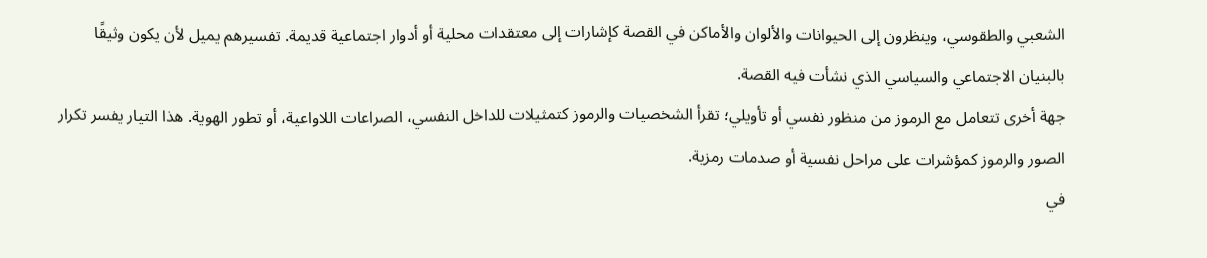الشعبي والطقوسي، وينظرون إلى الحيوانات والألوان والأماكن في القصة كإشارات إلى معتقدات محلية أو أدوار اجتماعية قديمة. تفسيرهم يميل لأن يكون وثيقًا بالبنيان الاجتماعي والسياسي الذي نشأت فيه القصة.
جهة أخرى تتعامل مع الرموز من منظور نفسي أو تأويلي؛ تقرأ الشخصيات والرموز كتمثيلات للداخل النفسي، الصراعات اللاواعية، أو تطور الهوية. هذا التيار يفسر تكرار الصور والرموز كمؤشرات على مراحل نفسية أو صدمات رمزية.
في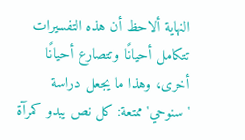النهاية ألاحظ أن هذه التفسيرات تتكامل أحيانًا وتتصارع أحيانًا أخرى، وهذا ما يجعل دراسة 'سنوحي' ممتعة: كل نص يبدو كمرآة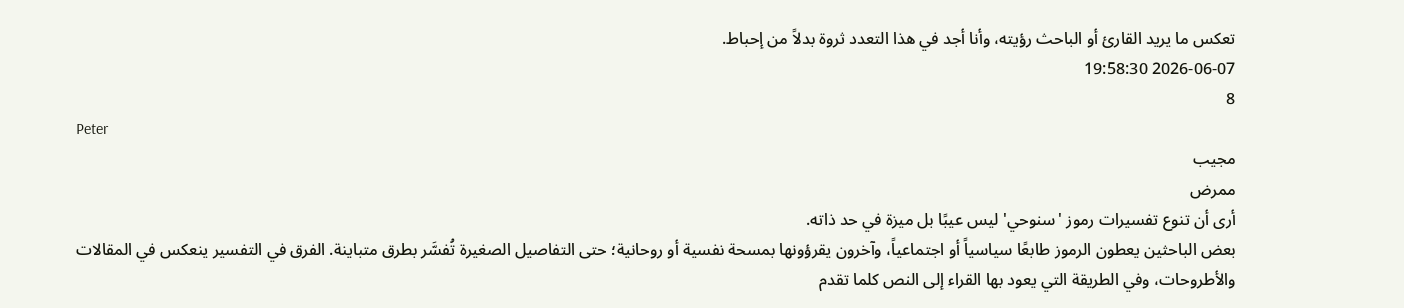تعكس ما يريد القارئ أو الباحث رؤيته، وأنا أجد في هذا التعدد ثروة بدلاً من إحباط.
2026-06-07 19:58:30
8
Peter
مجيب
ممرض
أرى أن تنوع تفسيرات رموز 'سنوحي' ليس عيبًا بل ميزة في حد ذاته.
بعض الباحثين يعطون الرموز طابعًا سياسياً أو اجتماعياً، وآخرون يقرؤونها بمسحة نفسية أو روحانية؛ حتى التفاصيل الصغيرة تُفسَّر بطرق متباينة. الفرق في التفسير ينعكس في المقالات والأطروحات، وفي الطريقة التي يعود بها القراء إلى النص كلما تقدم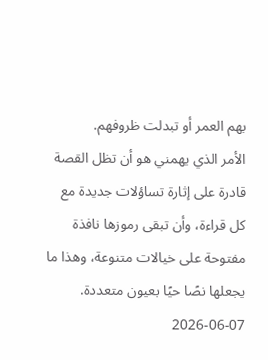بهم العمر أو تبدلت ظروفهم.
الأمر الذي يهمني هو أن تظل القصة قادرة على إثارة تساؤلات جديدة مع كل قراءة، وأن تبقى رموزها نافذة مفتوحة على خيالات متنوعة، وهذا ما يجعلها نصًا حيًا بعيون متعددة.
2026-06-07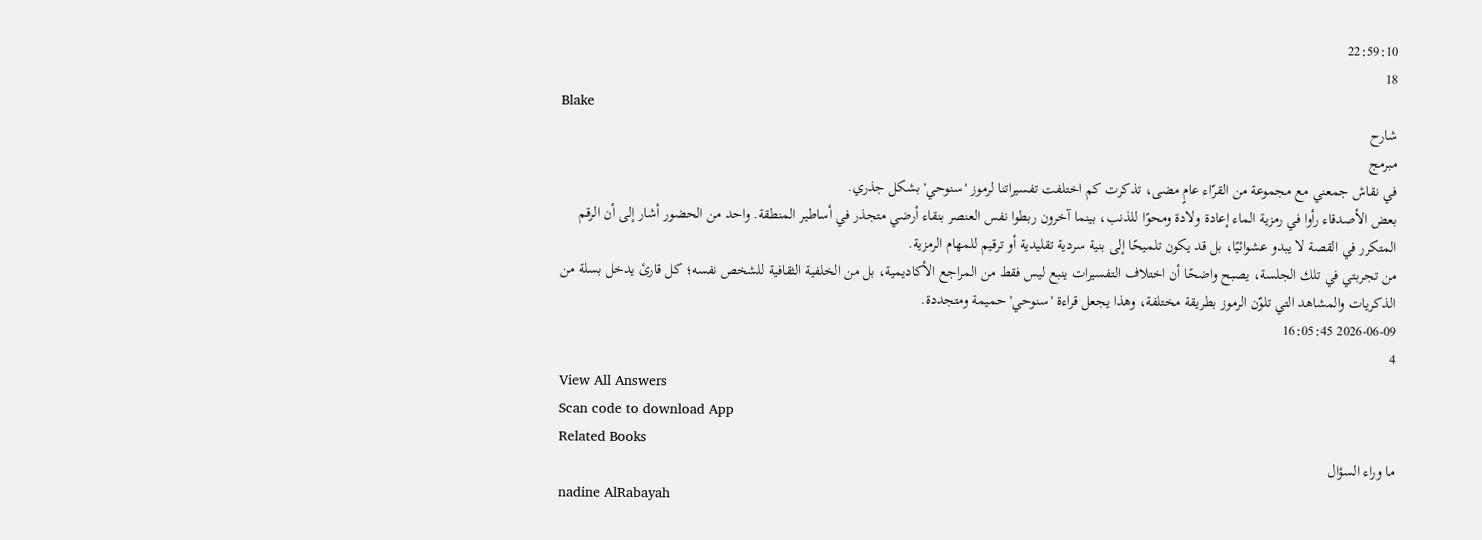22:59:10
18
Blake
شارح
مبرمج
في نقاش جمعني مع مجموعة من القرّاء عامٍ مضى، تذكرت كم اختلفت تفسيراتنا لرموز 'سنوحي' بشكل جذري.
بعض الأصدقاء رأوا في رمزية الماء إعادة ولادة ومحوًا للذنب، بينما آخرون ربطوا نفس العنصر بنقاء أرضي متجذر في أساطير المنطقة. واحد من الحضور أشار إلى أن الرقم المتكرر في القصة لا يبدو عشوائيًا، بل قد يكون تلميحًا إلى بنية سردية تقليدية أو ترقيم للمهام الرمزية.
من تجربتي في تلك الجلسة، يصبح واضحًا أن اختلاف التفسيرات ينبع ليس فقط من المراجع الأكاديمية، بل من الخلفية الثقافية للشخص نفسه؛ كل قارئ يدخل بسلة من الذكريات والمشاهد التي تلوّن الرموز بطريقة مختلفة، وهذا يجعل قراءة 'سنوحي' حميمة ومتجددة.
2026-06-09 16:05:45
4
View All Answers
Scan code to download App
Related Books
ما وراء السؤال
nadine AlRabayah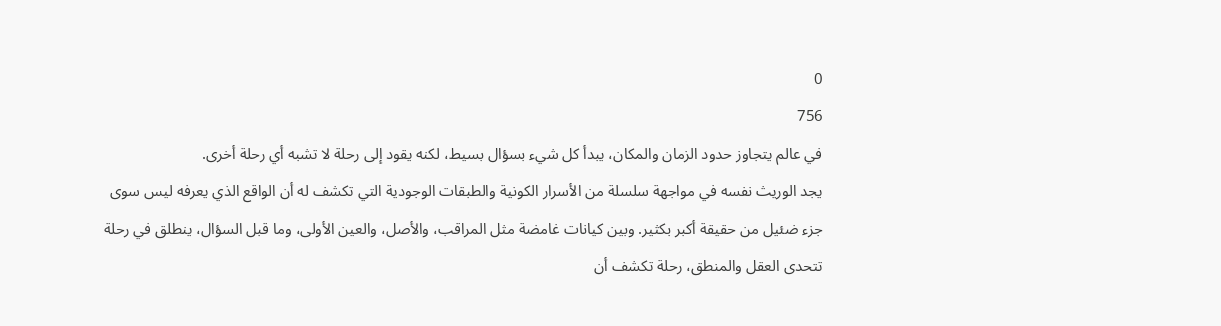0
756
في عالم يتجاوز حدود الزمان والمكان، يبدأ كل شيء بسؤال بسيط، لكنه يقود إلى رحلة لا تشبه أي رحلة أخرى.
يجد الوريث نفسه في مواجهة سلسلة من الأسرار الكونية والطبقات الوجودية التي تكشف له أن الواقع الذي يعرفه ليس سوى جزء ضئيل من حقيقة أكبر بكثير. وبين كيانات غامضة مثل المراقب، والأصل، والعين الأولى، وما قبل السؤال، ينطلق في رحلة تتحدى العقل والمنطق، رحلة تكشف أن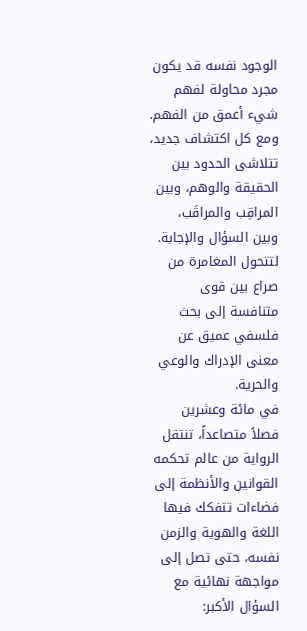الوجود نفسه قد يكون مجرد محاولة لفهم شيء أعمق من الفهم.
ومع كل اكتشاف جديد، تتلاشى الحدود بين الحقيقة والوهم، وبين المراقِب والمراقَب، وبين السؤال والإجابة. لتتحول المغامرة من صراع بين قوى متنافسة إلى بحث فلسفي عميق عن معنى الإدراك والوعي والحرية.
في مائة وعشرين فصلاً متصاعداً، تنتقل الرواية من عالم تحكمه القوانين والأنظمة إلى فضاءات تتفكك فيها اللغة والهوية والزمن نفسه، حتى تصل إلى مواجهة نهائية مع السؤال الأكبر: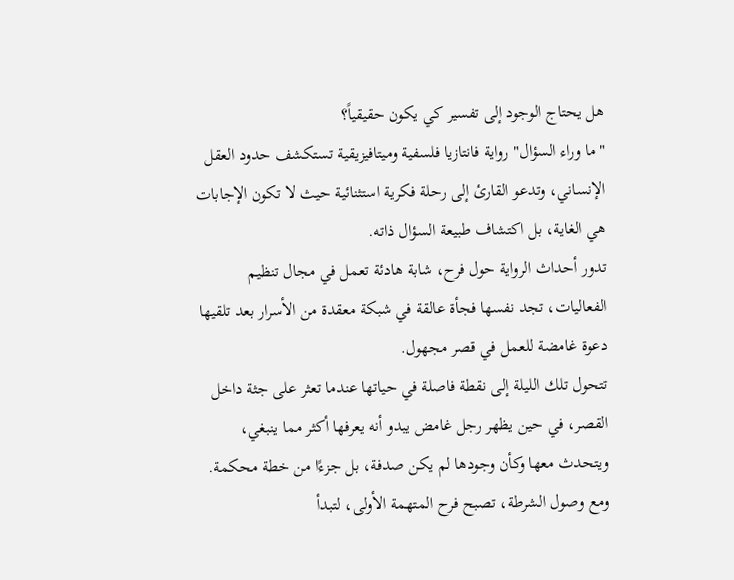هل يحتاج الوجود إلى تفسير كي يكون حقيقياً؟
"ما وراء السؤال" رواية فانتازيا فلسفية وميتافيزيقية تستكشف حدود العقل الإنساني، وتدعو القارئ إلى رحلة فكرية استثنائية حيث لا تكون الإجابات هي الغاية، بل اكتشاف طبيعة السؤال ذاته.
تدور أحداث الرواية حول فرح، شابة هادئة تعمل في مجال تنظيم الفعاليات، تجد نفسها فجأة عالقة في شبكة معقدة من الأسرار بعد تلقيها دعوة غامضة للعمل في قصر مجهول.
تتحول تلك الليلة إلى نقطة فاصلة في حياتها عندما تعثر على جثة داخل القصر، في حين يظهر رجل غامض يبدو أنه يعرفها أكثر مما ينبغي، ويتحدث معها وكأن وجودها لم يكن صدفة، بل جزءًا من خطة محكمة.
ومع وصول الشرطة، تصبح فرح المتهمة الأولى، لتبدأ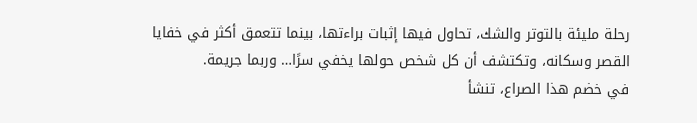رحلة مليئة بالتوتر والشك، تحاول فيها إثبات براءتها، بينما تتعمق أكثر في خفايا القصر وسكانه، وتكتشف أن كل شخص حولها يخفي سرًا… وربما جريمة.
في خضم هذا الصراع، تنشأ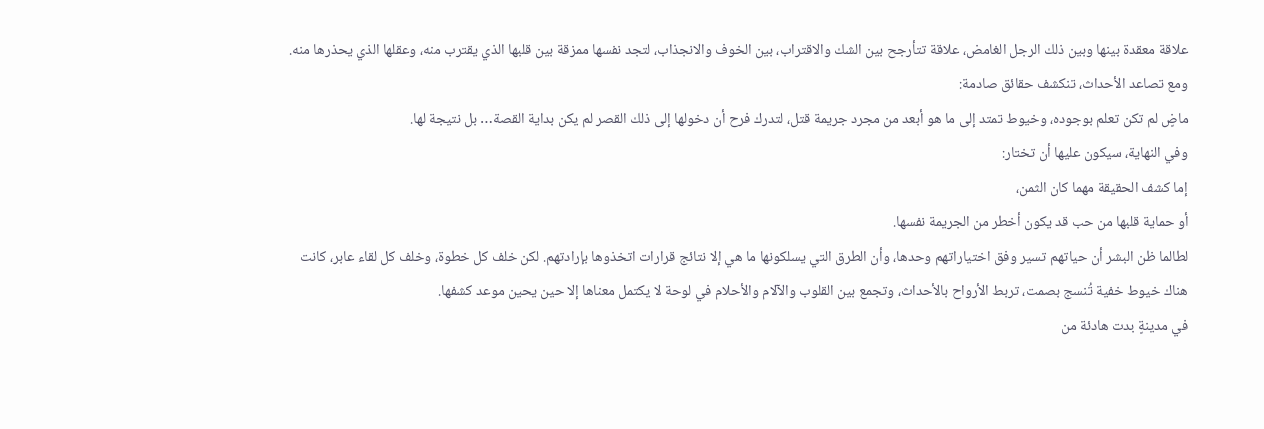علاقة معقدة بينها وبين ذلك الرجل الغامض، علاقة تتأرجح بين الشك والاقتراب، بين الخوف والانجذاب، لتجد نفسها ممزقة بين قلبها الذي يقترب منه، وعقلها الذي يحذرها منه.
ومع تصاعد الأحداث، تنكشف حقائق صادمة:
ماضٍ لم تكن تعلم بوجوده، وخيوط تمتد إلى ما هو أبعد من مجرد جريمة قتل، لتدرك فرح أن دخولها إلى ذلك القصر لم يكن بداية القصة… بل نتيجة لها.
وفي النهاية، سيكون عليها أن تختار:
إما كشف الحقيقة مهما كان الثمن،
أو حماية قلبها من حب قد يكون أخطر من الجريمة نفسها.
لطالما ظن البشر أن حياتهم تسير وفق اختياراتهم وحدها، وأن الطرق التي يسلكونها ما هي إلا نتائج قرارات اتخذوها بإرادتهم. لكن خلف كل خطوة، وخلف كل لقاء عابر، كانت هناك خيوط خفية تُنسج بصمت، تربط الأرواح بالأحداث، وتجمع بين القلوب والآلام والأحلام في لوحة لا يكتمل معناها إلا حين يحين موعد كشفها.
في مدينةٍ بدت هادئة من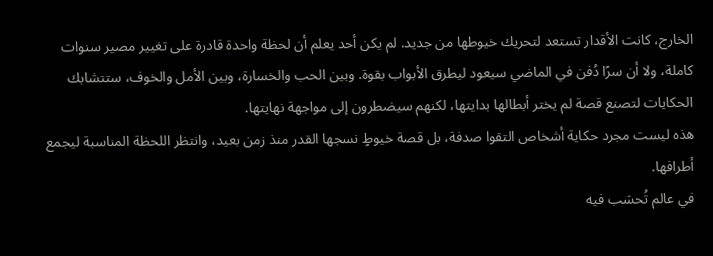الخارج، كانت الأقدار تستعد لتحريك خيوطها من جديد. لم يكن أحد يعلم أن لحظة واحدة قادرة على تغيير مصير سنوات كاملة، ولا أن سرًا دُفن في الماضي سيعود ليطرق الأبواب بقوة. وبين الحب والخسارة، وبين الأمل والخوف، ستتشابك الحكايات لتصنع قصة لم يختر أبطالها بدايتها، لكنهم سيضطرون إلى مواجهة نهايتها.
هذه ليست مجرد حكاية أشخاص التقوا صدفة، بل قصة خيوطٍ نسجها القدر منذ زمن بعيد، وانتظر اللحظة المناسبة ليجمع أطرافها.
في عالم تُحسَب فيه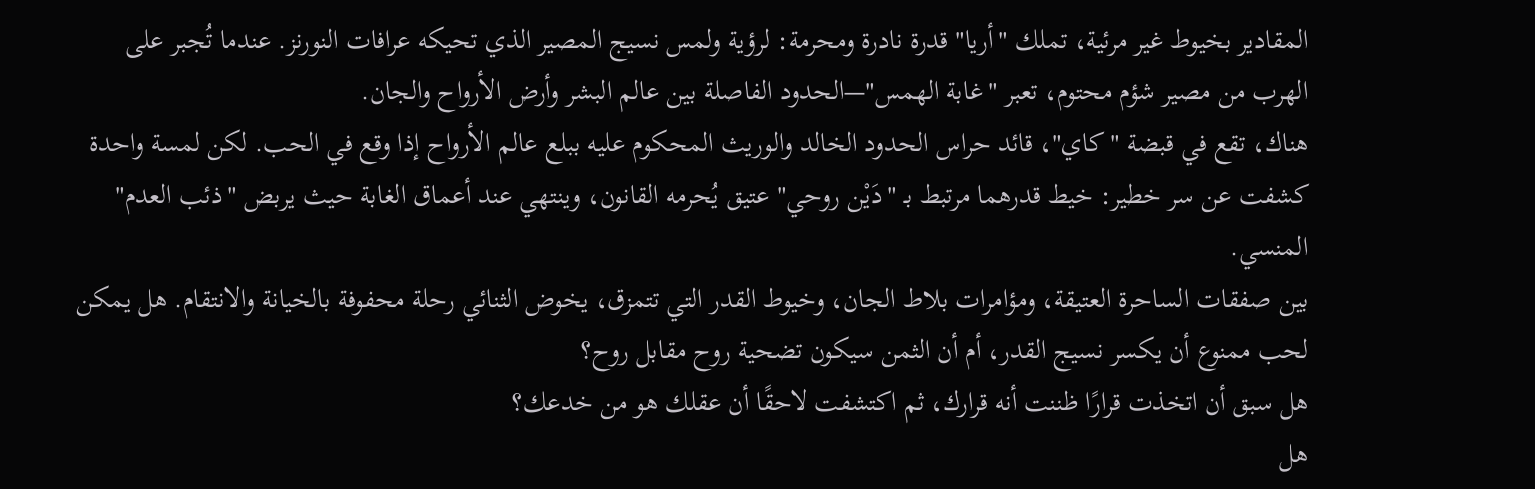المقادير بخيوط غير مرئية، تملك "أريا" قدرة نادرة ومحرمة: لرؤية ولمس نسيج المصير الذي تحيكه عرافات النورنز. عندما تُجبر على الهرب من مصير شؤم محتوم، تعبر "غابة الهمس"—الحدود الفاصلة بين عالم البشر وأرض الأرواح والجان.
هناك، تقع في قبضة "كاي"، قائد حراس الحدود الخالد والوريث المحكوم عليه ببلع عالم الأرواح إذا وقع في الحب. لكن لمسة واحدة كشفت عن سر خطير: خيط قدرهما مرتبط بـ "دَيْن روحي" عتيق يُحرمه القانون، وينتهي عند أعماق الغابة حيث يربض "ذئب العدم" المنسي.
بين صفقات الساحرة العتيقة، ومؤامرات بلاط الجان، وخيوط القدر التي تتمزق، يخوض الثنائي رحلة محفوفة بالخيانة والانتقام. هل يمكن لحب ممنوع أن يكسر نسيج القدر، أم أن الثمن سيكون تضحية روح مقابل روح؟
هل سبق أن اتخذت قرارًا ظننت أنه قرارك، ثم اكتشفت لاحقًا أن عقلك هو من خدعك؟
هل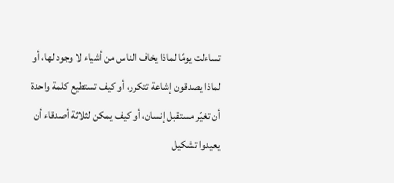تساءلت يومًا لماذا يخاف الناس من أشياء لا وجود لها، أو لماذا يصدقون إشاعة تتكرر، أو كيف تستطيع كلمة واحدة أن تغيّر مستقبل إنسان، أو كيف يمكن لثلاثة أصدقاء أن يعيدوا تشكيل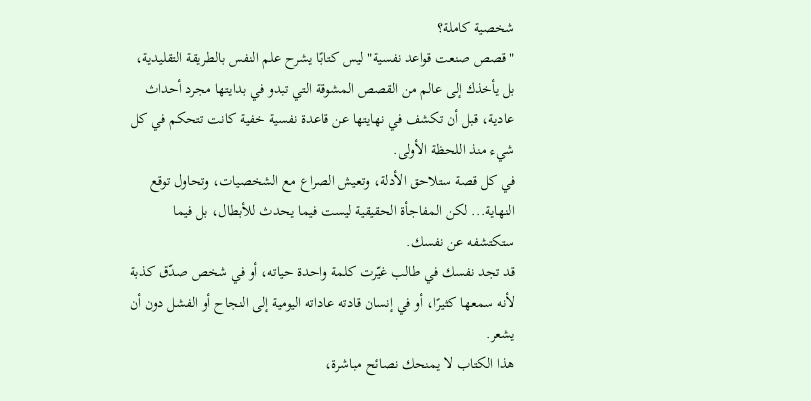شخصية كاملة؟
"قصص صنعت قواعد نفسية" ليس كتابًا يشرح علم النفس بالطريقة التقليدية، بل يأخذك إلى عالم من القصص المشوقة التي تبدو في بدايتها مجرد أحداث عادية، قبل أن تكشف في نهايتها عن قاعدة نفسية خفية كانت تتحكم في كل شيء منذ اللحظة الأولى.
في كل قصة ستلاحق الأدلة، وتعيش الصراع مع الشخصيات، وتحاول توقع النهاية... لكن المفاجأة الحقيقية ليست فيما يحدث للأبطال، بل فيما ستكتشفه عن نفسك.
قد تجد نفسك في طالب غيّرت كلمة واحدة حياته، أو في شخص صدّق كذبة لأنه سمعها كثيرًا، أو في إنسان قادته عاداته اليومية إلى النجاح أو الفشل دون أن يشعر.
هذا الكتاب لا يمنحك نصائح مباشرة،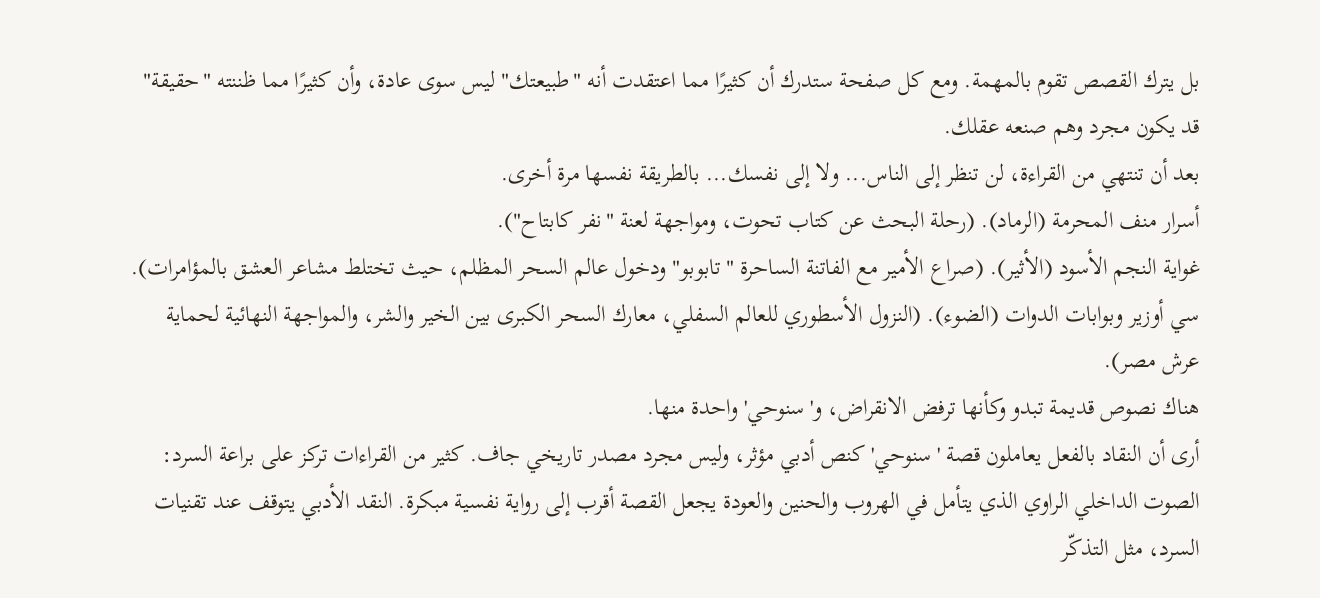بل يترك القصص تقوم بالمهمة. ومع كل صفحة ستدرك أن كثيرًا مما اعتقدت أنه "طبيعتك" ليس سوى عادة، وأن كثيرًا مما ظننته "حقيقة" قد يكون مجرد وهم صنعه عقلك.
بعد أن تنتهي من القراءة، لن تنظر إلى الناس... ولا إلى نفسك... بالطريقة نفسها مرة أخرى.
أسرار منف المحرمة (الرماد). (رحلة البحث عن كتاب تحوت، ومواجهة لعنة "نفر كابتاح").
غواية النجم الأسود (الأثير). (صراع الأمير مع الفاتنة الساحرة "تابوبو" ودخول عالم السحر المظلم، حيث تختلط مشاعر العشق بالمؤامرات).
سي أوزير وبوابات الدوات (الضوء). (النزول الأسطوري للعالم السفلي، معارك السحر الكبرى بين الخير والشر، والمواجهة النهائية لحماية عرش مصر).
هناك نصوص قديمة تبدو وكأنها ترفض الانقراض، و'سنوحي' واحدة منها.
أرى أن النقاد بالفعل يعاملون قصة 'سنوحي' كنص أدبي مؤثر، وليس مجرد مصدر تاريخي جاف. كثير من القراءات تركز على براعة السرد: الصوت الداخلي الراوي الذي يتأمل في الهروب والحنين والعودة يجعل القصة أقرب إلى رواية نفسية مبكرة. النقد الأدبي يتوقف عند تقنيات السرد، مثل التذكّر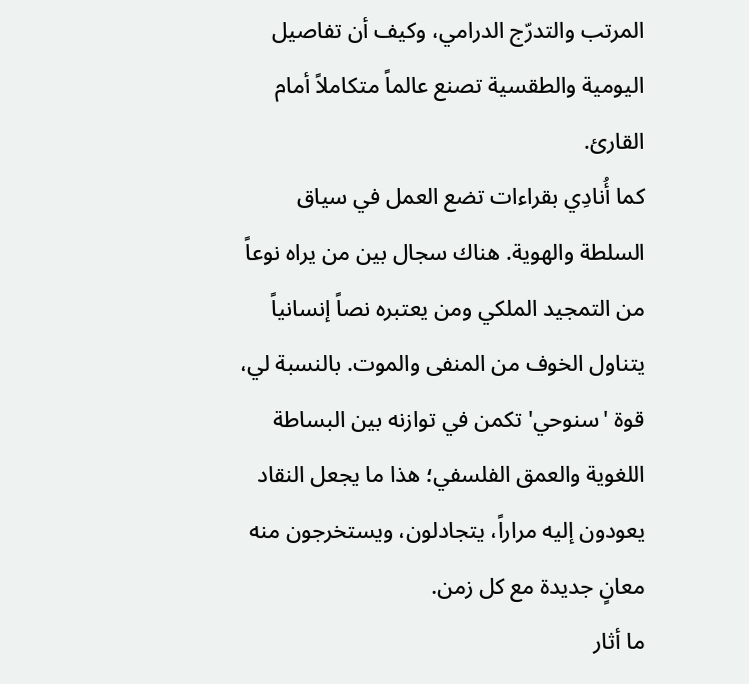المرتب والتدرّج الدرامي، وكيف أن تفاصيل اليومية والطقسية تصنع عالماً متكاملاً أمام القارئ.
كما أُنادِي بقراءات تضع العمل في سياق السلطة والهوية. هناك سجال بين من يراه نوعاً من التمجيد الملكي ومن يعتبره نصاً إنسانياً يتناول الخوف من المنفى والموت. بالنسبة لي، قوة 'سنوحي' تكمن في توازنه بين البساطة اللغوية والعمق الفلسفي؛ هذا ما يجعل النقاد يعودون إليه مراراً، يتجادلون، ويستخرجون منه معانٍ جديدة مع كل زمن.
ما أثار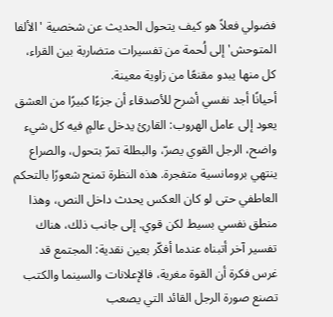فضولي فعلاً هو كيف يتحول الحديث عن شخصية 'الألفا المتوحش' إلى لُحمة من تفسيرات متضاربة بين القراء، كل منها يبدو مقنعًا من زاوية معينة.
أحيانًا أجد نفسي أشرح للأصدقاء أن جزءًا كبيرًا من العشق يعود إلى عامل الهروب: القارئ يدخل عالمٍ فيه كل شيء واضح، الرجل القوي يصرّ، والبطلة تمرّ بتحول، والصراع ينتهي برومانسية متفجرة. هذه النظرة تمنح شعورًا بالتحكم العاطفي حتى لو كان العكس يحدث داخل النص، وهذا منطق نفسي بسيط لكن قوي. إلى جانب ذلك، هناك تفسير آخر أتبناه عندما أفكّر بعين نقدية: المجتمع قد غرس فكرة أن القوة مغرية، فالإعلانات والسينما والكتب تصنع صورة الرجل القائد التي يصعب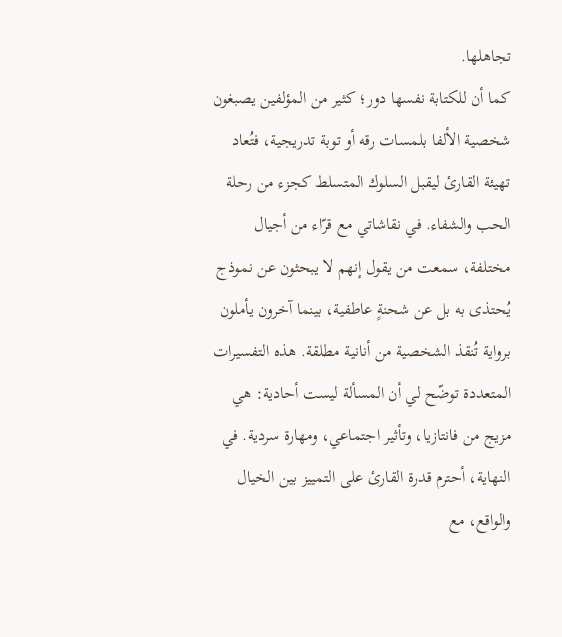تجاهلها.
كما أن للكتابة نفسها دور؛ كثير من المؤلفين يصبغون شخصية الألفا بلمسات رقه أو توبة تدريجية، فتُعاد تهيئة القارئ ليقبل السلوك المتسلط كجزء من رحلة الحب والشفاء. في نقاشاتي مع قرّاء من أجيال مختلفة، سمعت من يقول إنهم لا يبحثون عن نموذج يُحتذى به بل عن شحنةٍ عاطفية، بينما آخرون يأملون برواية تُنقذ الشخصية من أنانية مطلقة. هذه التفسيرات المتعددة توضّح لي أن المسألة ليست أحادية: هي مزيج من فانتازيا، وتأثير اجتماعي، ومهارة سردية. في النهاية، أحترم قدرة القارئ على التمييز بين الخيال والواقع، مع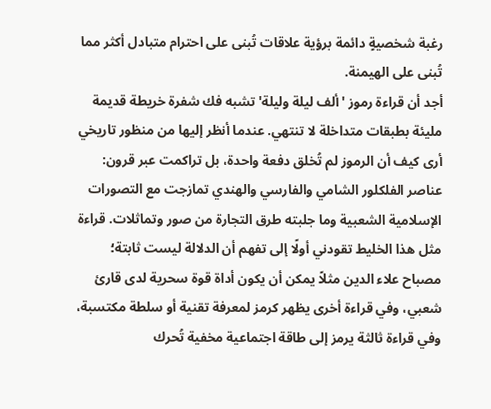رغبة شخصيةٍ دائمة برؤية علاقات تُبنى على احترام متبادل أكثر مما تُبنى على الهيمنة.
أجد أن قراءة رموز 'ألف ليلة وليلة' تشبه فك شفرة خريطة قديمة مليئة بطبقات متداخلة لا تنتهي. عندما أنظر إليها من منظور تاريخي أرى كيف أن الرموز لم تُخلق دفعة واحدة، بل تراكمت عبر قرون: عناصر الفلكلور الشامي والفارسي والهندي تمازجت مع التصورات الإسلامية الشعبية وما جلبته طرق التجارة من صور وتماثلات. قراءة مثل هذا الخليط تقودني أولًا إلى تفهم أن الدلالة ليست ثابتة؛ مصباح علاء الدين مثلاً يمكن أن يكون أداة قوة سحرية لدى قارئ شعبي، وفي قراءة أخرى يظهر كرمز لمعرفة تقنية أو سلطة مكتسبة، وفي قراءة ثالثة يرمز إلى طاقة اجتماعية مخفية تُحرك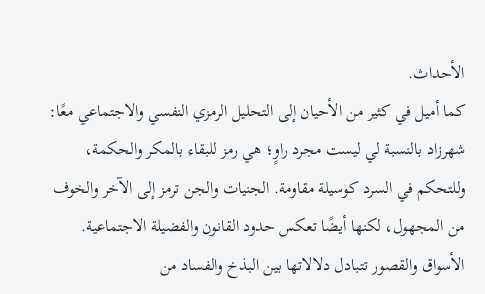الأحداث.
كما أميل في كثير من الأحيان إلى التحليل الرمزي النفسي والاجتماعي معًا: شهرزاد بالنسبة لي ليست مجرد راوٍ؛ هي رمز للبقاء بالمكر والحكمة، وللتحكم في السرد كوسيلة مقاومة. الجنيات والجن ترمز إلى الآخر والخوف من المجهول، لكنها أيضًا تعكس حدود القانون والفضيلة الاجتماعية. الأسواق والقصور تتبادل دلالاتها بين البذخ والفساد من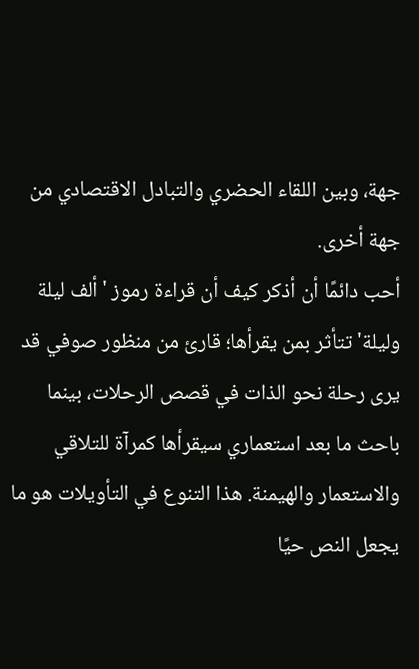جهة، وبين اللقاء الحضري والتبادل الاقتصادي من جهة أخرى.
أحب دائمًا أن أذكر كيف أن قراءة رموز 'ألف ليلة وليلة' تتأثر بمن يقرأها؛ قارئ من منظور صوفي قد يرى رحلة نحو الذات في قصص الرحلات، بينما باحث ما بعد استعماري سيقرأها كمرآة للتلاقي والاستعمار والهيمنة. هذا التنوع في التأويلات هو ما يجعل النص حيًا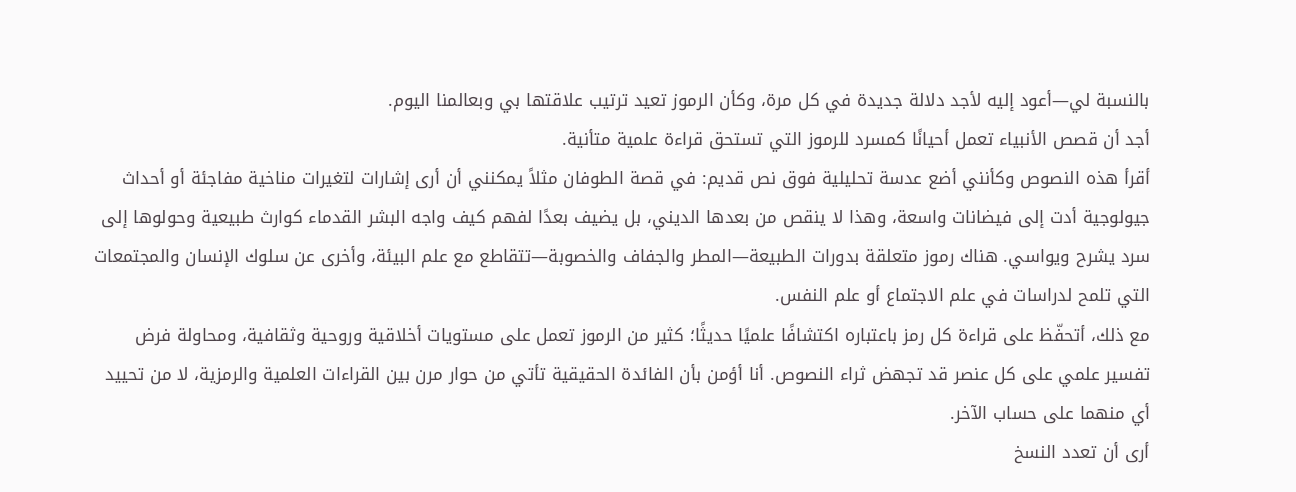بالنسبة لي—أعود إليه لأجد دلالة جديدة في كل مرة، وكأن الرموز تعيد ترتيب علاقتها بي وبعالمنا اليوم.
أجد أن قصص الأنبياء تعمل أحيانًا كمسرد للرموز التي تستحق قراءة علمية متأنية.
أقرأ هذه النصوص وكأنني أضع عدسة تحليلية فوق نص قديم: في قصة الطوفان مثلاً يمكنني أن أرى إشارات لتغيرات مناخية مفاجئة أو أحداث جيولوجية أدت إلى فيضانات واسعة، وهذا لا ينقص من بعدها الديني، بل يضيف بعدًا لفهم كيف واجه البشر القدماء كوارث طبيعية وحولوها إلى سرد يشرح ويواسي. هناك رموز متعلقة بدورات الطبيعة—المطر والجفاف والخصوبة—تتقاطع مع علم البيئة، وأخرى عن سلوك الإنسان والمجتمعات التي تلمح لدراسات في علم الاجتماع أو علم النفس.
مع ذلك، أتحفّظ على قراءة كل رمز باعتباره اكتشافًا علميًا حديثًا؛ كثير من الرموز تعمل على مستويات أخلاقية وروحية وثقافية، ومحاولة فرض تفسير علمي على كل عنصر قد تجهض ثراء النصوص. أنا أؤمن بأن الفائدة الحقيقية تأتي من حوار مرن بين القراءات العلمية والرمزية، لا من تحييد أي منهما على حساب الآخر.
أرى أن تعدد النسخ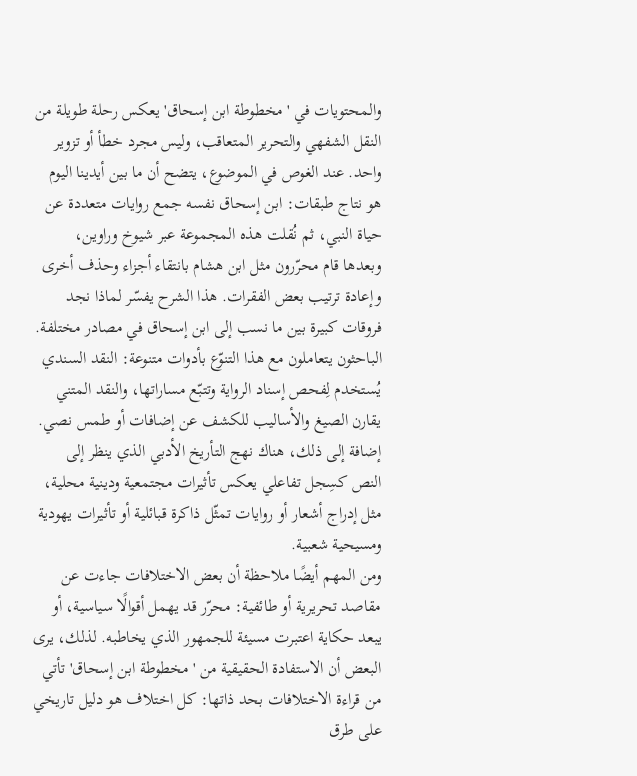والمحتويات في 'مخطوطة ابن إسحاق' يعكس رحلة طويلة من النقل الشفهي والتحرير المتعاقب، وليس مجرد خطأ أو تزوير واحد. عند الغوص في الموضوع، يتضح أن ما بين أيدينا اليوم هو نتاج طبقات: ابن إسحاق نفسه جمع روايات متعددة عن حياة النبي، ثم نُقلت هذه المجموعة عبر شيوخ وراوين، وبعدها قام محرّرون مثل ابن هشام بانتقاء أجزاء وحذف أخرى وإعادة ترتيب بعض الفقرات. هذا الشرح يفسّر لماذا نجد فروقات كبيرة بين ما نسب إلى ابن إسحاق في مصادر مختلفة.
الباحثون يتعاملون مع هذا التنوّع بأدوات متنوعة: النقد السندي يُستخدم لِفحص إسناد الرواية وتتبّع مساراتها، والنقد المتني يقارن الصيغ والأساليب للكشف عن إضافات أو طمس نصي. إضافة إلى ذلك، هناك نهج التأريخ الأدبي الذي ينظر إلى النص كسِجل تفاعلي يعكس تأثيرات مجتمعية ودينية محلية، مثل إدراج أشعار أو روايات تمثّل ذاكرة قبائلية أو تأثيرات يهودية ومسيحية شعبية.
ومن المهم أيضًا ملاحظة أن بعض الاختلافات جاءت عن مقاصد تحريرية أو طائفية: محرّر قد يهمل أقوالًا سياسية، أو يبعد حكاية اعتبرت مسيئة للجمهور الذي يخاطبه. لذلك، يرى البعض أن الاستفادة الحقيقية من 'مخطوطة ابن إسحاق' تأتي من قراءة الاختلافات بحد ذاتها: كل اختلاف هو دليل تاريخي على طرق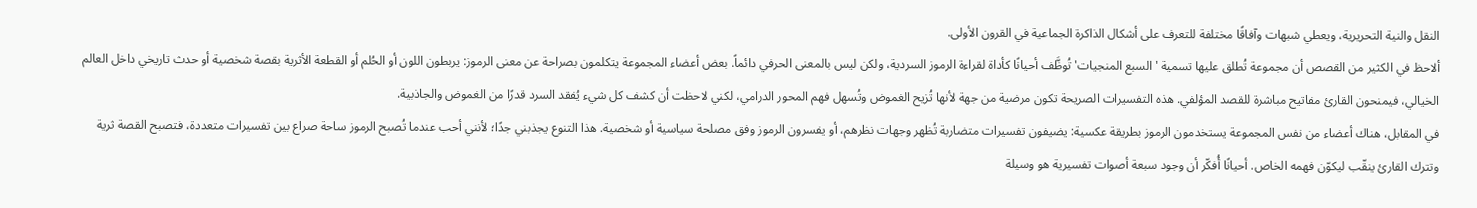النقل والنية التحريرية، ويعطي شبهات وآفاقًا مختلفة للتعرف على أشكال الذاكرة الجماعية في القرون الأولى.
ألاحظ في الكثير من القصص أن مجموعة تُطلق عليها تسمية 'السبع المنجيات' تُوظَّف أحيانًا كأداة لقراءة الرموز السردية، ولكن ليس بالمعنى الحرفي دائماً. بعض أعضاء المجموعة يتكلمون بصراحة عن معنى الرموز: يربطون اللون أو الحُلم أو القطعة الأثرية بقصة شخصية أو حدث تاريخي داخل العالم الخيالي، فيمنحون القارئ مفاتيح مباشرة للقصد المؤلفي. هذه التفسيرات الصريحة تكون مرضية من جهة لأنها تُزيح الغموض وتُسهل فهم المحور الدرامي، لكني لاحظت أن كشف كل شيء يُفقد السرد قدرًا من الغموض والجاذبية.
في المقابل، هناك أعضاء من نفس المجموعة يستخدمون الرموز بطريقة عكسية: يضيفون تفسيرات متضاربة تُظهر وجهات نظرهم، أو يفسرون الرموز وفق مصلحة سياسية أو شخصية. هذا التنوع يجذبني جدًا؛ لأنني أحب عندما تُصبح الرموز ساحة صراع بين تفسيرات متعددة، فتصبح القصة ثرية وتترك القارئ ينقّب ليكوّن فهمه الخاص. أحيانًا أُفكّر أن وجود سبعة أصوات تفسيرية هو وسيلة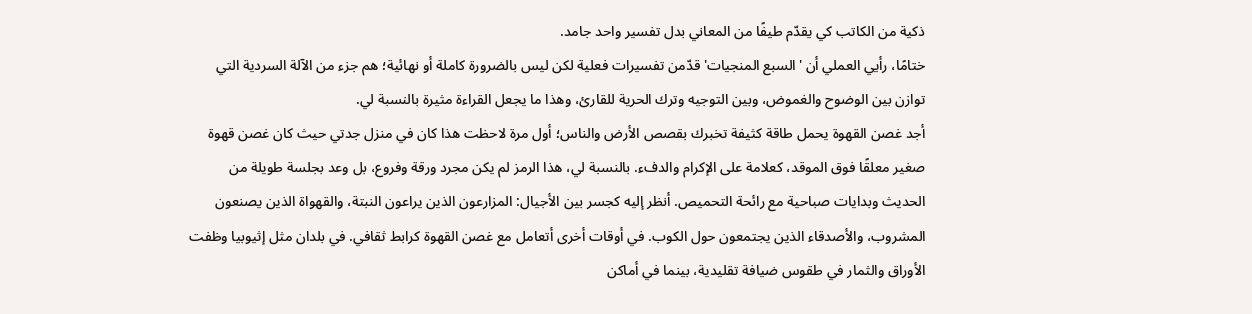ذكية من الكاتب كي يقدّم طيفًا من المعاني بدل تفسير واحد جامد.
ختامًا، رأيي العملي أن 'السبع المنجيات' قدّمن تفسيرات فعلية لكن ليس بالضرورة كاملة أو نهائية؛ هم جزء من الآلة السردية التي توازن بين الوضوح والغموض، وبين التوجيه وترك الحرية للقارئ، وهذا ما يجعل القراءة مثيرة بالنسبة لي.
أجد غصن القهوة يحمل طاقة كثيفة تخبرك بقصص الأرض والناس؛ أول مرة لاحظت هذا كان في منزل جدتي حيث كان غصن قهوة صغير معلقًا فوق الموقد، كعلامة على الإكرام والدفء. بالنسبة لي، هذا الرمز لم يكن مجرد ورقة وفروع، بل وعد بجلسة طويلة من الحديث وبدايات صباحية مع رائحة التحميص. أنظر إليه كجسر بين الأجيال: المزارعون الذين يراعون النبتة، والقهواة الذين يصنعون المشروب، والأصدقاء الذين يجتمعون حول الكوب. في أوقات أخرى أتعامل مع غصن القهوة كرابط ثقافي. في بلدان مثل إثيوبيا وظفت الأوراق والثمار في طقوس ضيافة تقليدية، بينما في أماكن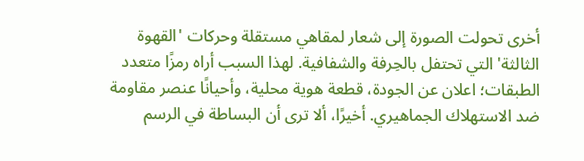أخرى تحولت الصورة إلى شعار لمقاهي مستقلة وحركات 'القهوة الثالثة' التي تحتفل بالحِرفة والشفافية. لهذا السبب أراه رمزًا متعدد الطبقات؛ اعلان عن الجودة، قطعة هوية محلية، وأحيانًا عنصر مقاومة ضد الاستهلاك الجماهيري. أخيرًا، ألا ترى أن البساطة في الرسم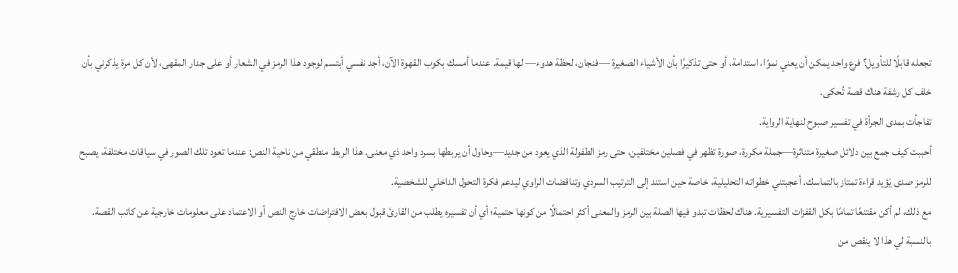تجعله قابلًا للتأويل؟ فرع واحد يمكن أن يعني نموًا، استدامة، أو حتى تذكيرًا بأن الأشياء الصغيرة —فنجان، لحظة هدوء— لها قيمة. عندما أمسك بكوب القهوة الآن، أجد نفسي أبتسم لوجود هذا الرمز في الشعار أو على جدار المقهى، لأن كل مرة يذكرني بأن خلف كل رشفة هناك قصة تُحكى.
تفاجأت بمدى الجرأة في تفسير صبوح لنهاية الرواية.
أحببت كيف جمع بين دلائل صغيرة متناثرة—جملة مكررة، صورة تظهر في فصلين مختلفين، حتى رمز الطفولة الذي يعود من جديد—وحاول أن يربطها بسرد واحد ذي معنى. هذا الربط منطقي من ناحية النص: عندما تعود تلك الصور في سياقات مختلفة، يصبح للرمز صدى يَؤيد قراءة تمتاز بالتماسك. أعجبتني خطواته التحليلية، خاصة حين استند إلى الترتيب السردي وتناقضات الراوي ليدعم فكرة التحول الداخلي للشخصية.
مع ذلك، لم أكن مقتنعًا تمامًا بكل القفزات التفسيرية. هناك لحظات تبدو فيها الصلة بين الرمز والمعنى أكثر احتمالًا من كونها حتمية؛ أي أن تفسيره يطلب من القارئ قبول بعض الافتراضات خارج النص أو الاعتماد على معلومات خارجية عن كاتب القصة. بالنسبة لي هذا لا ينقص من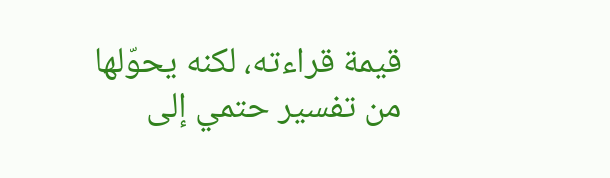قيمة قراءته، لكنه يحوّلها من تفسير حتمي إلى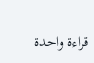قراءة واحدة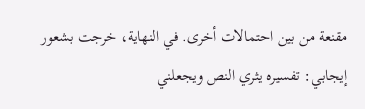مقنعة من بين احتمالات أخرى. في النهاية، خرجت بشعور إيجابي: تفسيره يثري النص ويجعلني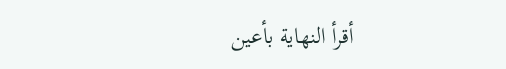أقرأ النهاية بأعين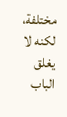مختلفة، لكنه لا يغلق الباب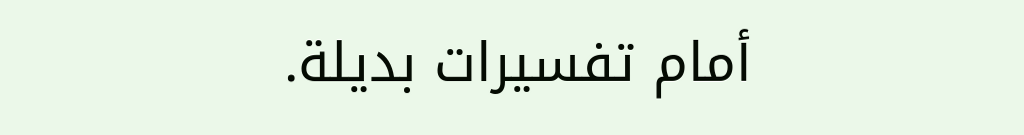أمام تفسيرات بديلة.